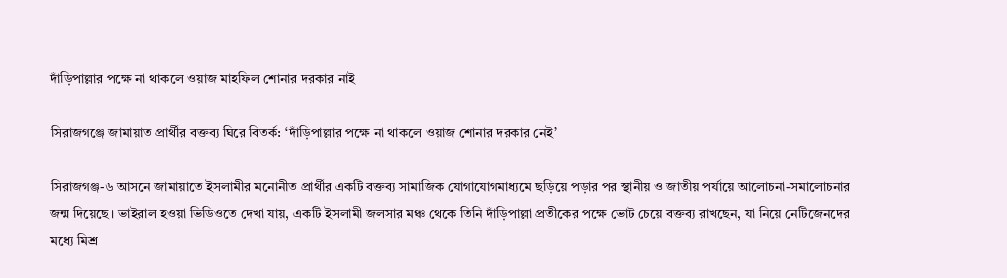দাঁড়িপাল্লার পক্ষে না থাকলে ওয়াজ মাহফিল শোনার দরকার নাই

সিরাজগঞ্জে জামায়াত প্রার্থীর বক্তব্য ঘিরে বিতর্ক: ‘দাঁড়িপাল্লার পক্ষে না থাকলে ওয়াজ শোনার দরকার নেই’

সিরাজগঞ্জ-৬ আসনে জামায়াতে ইসলামীর মনোনীত প্রার্থীর একটি বক্তব্য সামাজিক যোগাযোগমাধ্যমে ছড়িয়ে পড়ার পর স্থানীয় ও জাতীয় পর্যায়ে আলোচনা-সমালোচনার জন্ম দিয়েছে। ভাইরাল হওয়া ভিডিওতে দেখা যায়, একটি ইসলামী জলসার মঞ্চ থেকে তিনি দাঁড়িপাল্লা প্রতীকের পক্ষে ভোট চেয়ে বক্তব্য রাখছেন, যা নিয়ে নেটিজেনদের মধ্যে মিশ্র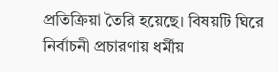প্রতিক্রিয়া তৈরি হয়েছে। বিষয়টি ঘিরে নির্বাচনী প্রচারণায় ধর্মীয়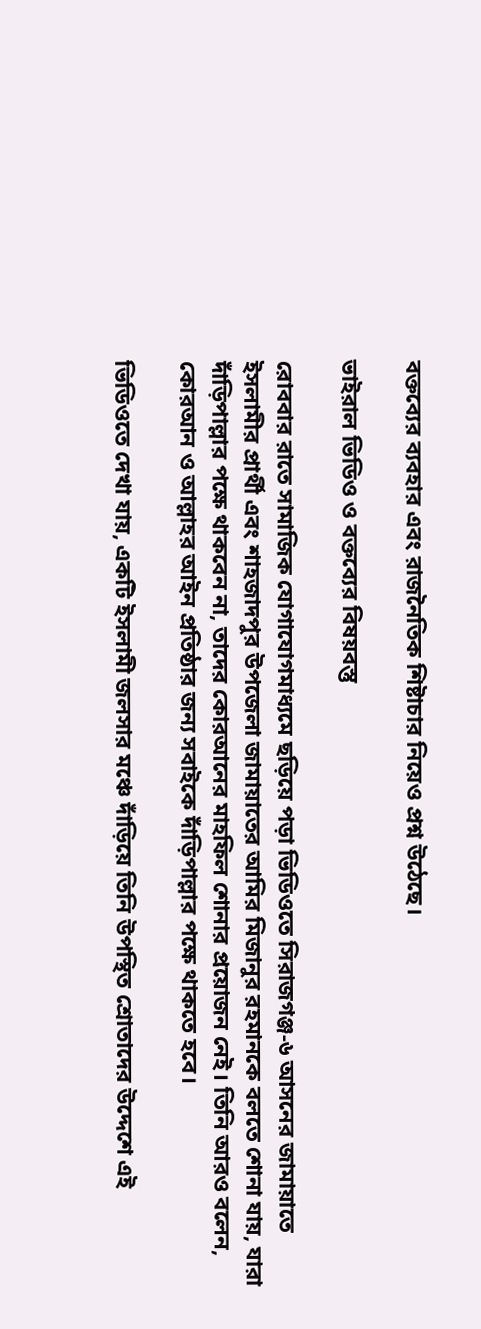বক্তব্যের ব্যবহার এবং রাজনৈতিক শিষ্টাচার নিয়েও প্রশ্ন উঠেছে।

ভাইরাল ভিডিও ও বক্তব্যের বিষয়বস্তু

রোববার রাতে সামাজিক যোগাযোগমাধ্যমে ছড়িয়ে পড়া ভিডিওতে সিরাজগঞ্জ-৬ আসনের জামায়াতে ইসলামীর প্রার্থী এবং শাহজাদপুর উপজেলা জামায়াতের আমির মিজানুর রহমানকে বলতে শোনা যায়, যারা দাঁড়িপাল্লার পক্ষে থাকবেন না, তাদের কোরআনের মাহফিল শোনার প্রয়োজন নেই। তিনি আরও বলেন, কোরআন ও আল্লাহর আইন প্রতিষ্ঠার জন্য সবাইকে দাঁড়িপাল্লার পক্ষে থাকতে হবে।

ভিডিওতে দেখা যায়, একটি ইসলামী জলসার মঞ্চে দাঁড়িয়ে তিনি উপস্থিত শ্রোতাদের উদ্দেশে এই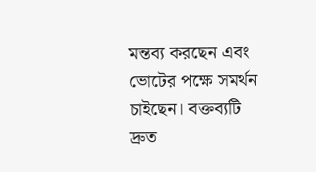মন্তব্য করছেন এবং ভোটের পক্ষে সমর্থন চাইছেন। বক্তব্যটি দ্রুত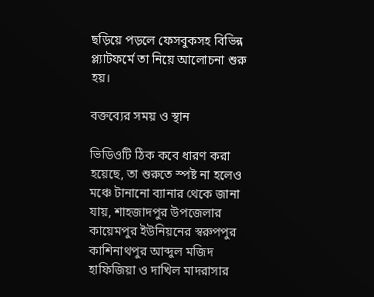ছড়িয়ে পড়লে ফেসবুকসহ বিভিন্ন প্ল্যাটফর্মে তা নিয়ে আলোচনা শুরু হয়।

বক্তব্যের সময় ও স্থান

ভিডিওটি ঠিক কবে ধারণ করা হয়েছে, তা শুরুতে স্পষ্ট না হলেও মঞ্চে টানানো ব্যানার থেকে জানা যায়, শাহজাদপুর উপজেলার কায়েমপুর ইউনিয়নের স্বরুপপুর কাশিনাথপুর আব্দুল মজিদ হাফিজিয়া ও দাখিল মাদরাসার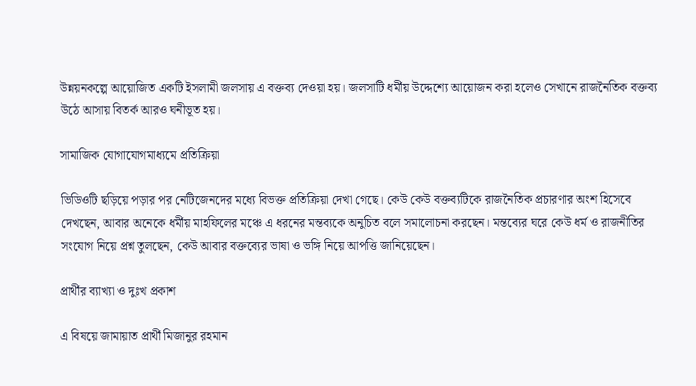উন্নয়নকল্পে আয়োজিত একটি ইসলামী জলসায় এ বক্তব্য দেওয়া হয়। জলসাটি ধর্মীয় উদ্দেশ্যে আয়োজন করা হলেও সেখানে রাজনৈতিক বক্তব্য উঠে আসায় বিতর্ক আরও ঘনীভূত হয়।

সামাজিক যোগাযোগমাধ্যমে প্রতিক্রিয়া

ভিডিওটি ছড়িয়ে পড়ার পর নেটিজেনদের মধ্যে বিভক্ত প্রতিক্রিয়া দেখা গেছে। কেউ কেউ বক্তব্যটিকে রাজনৈতিক প্রচারণার অংশ হিসেবে দেখছেন, আবার অনেকে ধর্মীয় মাহফিলের মঞ্চে এ ধরনের মন্তব্যকে অনুচিত বলে সমালোচনা করছেন। মন্তব্যের ঘরে কেউ ধর্ম ও রাজনীতির সংযোগ নিয়ে প্রশ্ন তুলছেন, কেউ আবার বক্তব্যের ভাষা ও ভঙ্গি নিয়ে আপত্তি জানিয়েছেন।

প্রার্থীর ব্যাখ্যা ও দুঃখ প্রকাশ

এ বিষয়ে জামায়াত প্রার্থী মিজানুর রহমান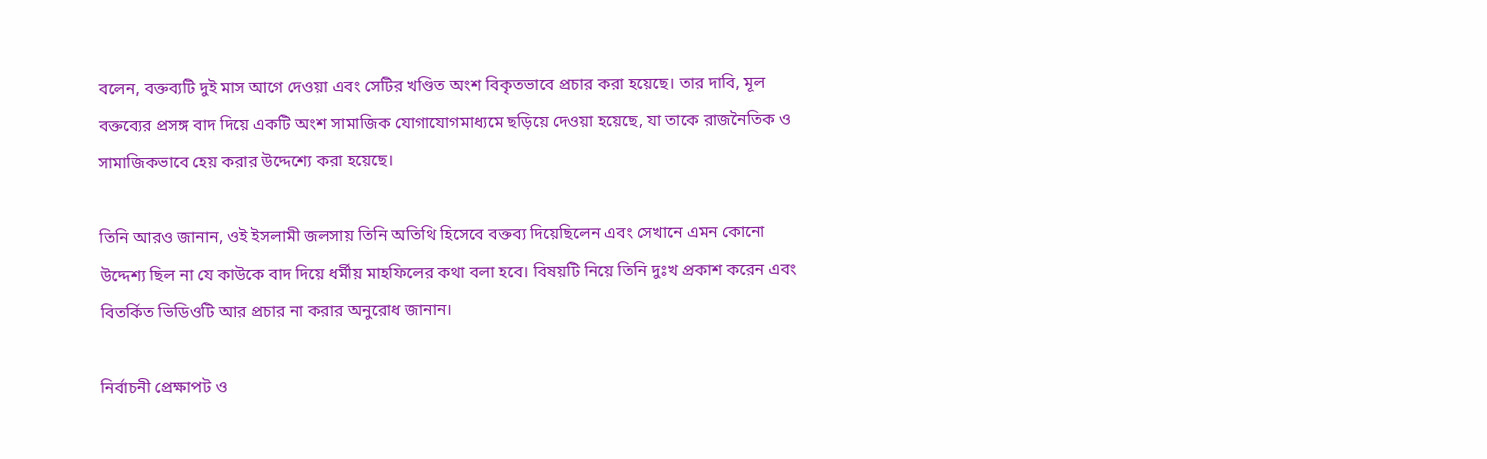বলেন, বক্তব্যটি দুই মাস আগে দেওয়া এবং সেটির খণ্ডিত অংশ বিকৃতভাবে প্রচার করা হয়েছে। তার দাবি, মূল বক্তব্যের প্রসঙ্গ বাদ দিয়ে একটি অংশ সামাজিক যোগাযোগমাধ্যমে ছড়িয়ে দেওয়া হয়েছে, যা তাকে রাজনৈতিক ও সামাজিকভাবে হেয় করার উদ্দেশ্যে করা হয়েছে।

তিনি আরও জানান, ওই ইসলামী জলসায় তিনি অতিথি হিসেবে বক্তব্য দিয়েছিলেন এবং সেখানে এমন কোনো উদ্দেশ্য ছিল না যে কাউকে বাদ দিয়ে ধর্মীয় মাহফিলের কথা বলা হবে। বিষয়টি নিয়ে তিনি দুঃখ প্রকাশ করেন এবং বিতর্কিত ভিডিওটি আর প্রচার না করার অনুরোধ জানান।

নির্বাচনী প্রেক্ষাপট ও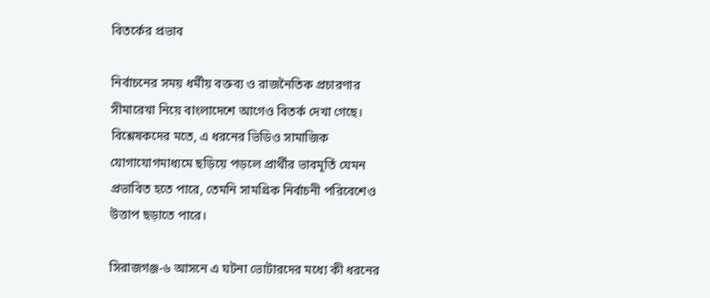বিতর্কের প্রভাব

নির্বাচনের সময় ধর্মীয় বক্তব্য ও রাজনৈতিক প্রচারণার সীমারেখা নিয়ে বাংলাদেশে আগেও বিতর্ক দেখা গেছে। বিশ্লেষকদের মতে, এ ধরনের ভিডিও সামাজিক যোগাযোগমাধ্যমে ছড়িয়ে পড়লে প্রার্থীর ভাবমূর্তি যেমন প্রভাবিত হতে পারে, তেমনি সামগ্রিক নির্বাচনী পরিবেশেও উত্তাপ ছড়াতে পারে।

সিরাজগঞ্জ-৬ আসনে এ ঘটনা ভোটারদের মধ্যে কী ধরনের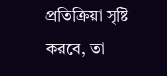প্রতিক্রিয়া সৃষ্টি করবে, তা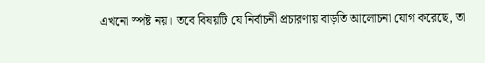এখনো স্পষ্ট নয়। তবে বিষয়টি যে নির্বাচনী প্রচারণায় বাড়তি আলোচনা যোগ করেছে, তা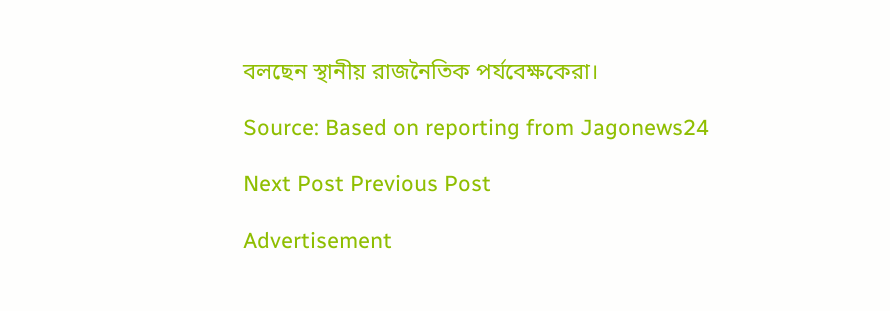বলছেন স্থানীয় রাজনৈতিক পর্যবেক্ষকেরা।

Source: Based on reporting from Jagonews24

Next Post Previous Post

Advertisement